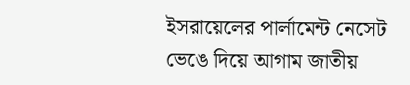ইসরায়েলের পার্লামেন্ট নেসেট ভেঙে দিয়ে আগাম জাতীয়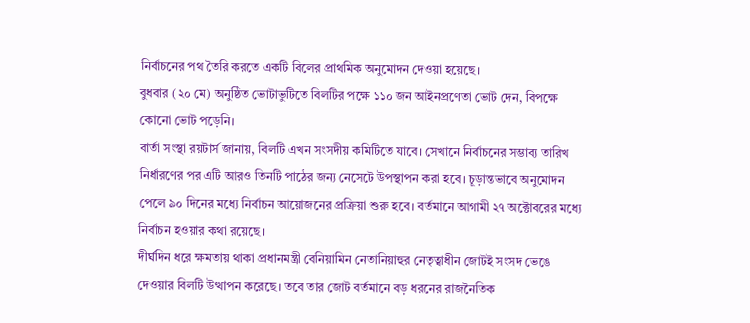নির্বাচনের পথ তৈরি করতে একটি বিলের প্রাথমিক অনুমোদন দেওয়া হয়েছে।
বুধবার (২০ মে) অনুষ্ঠিত ভোটাভুটিতে বিলটির পক্ষে ১১০ জন আইনপ্রণেতা ভোট দেন, বিপক্ষে কোনো ভোট পড়েনি।
বার্তা সংস্থা রয়টার্স জানায়, বিলটি এখন সংসদীয় কমিটিতে যাবে। সেখানে নির্বাচনের সম্ভাব্য তারিখ নির্ধারণের পর এটি আরও তিনটি পাঠের জন্য নেসেটে উপস্থাপন করা হবে। চূড়ান্তভাবে অনুমোদন পেলে ৯০ দিনের মধ্যে নির্বাচন আয়োজনের প্রক্রিয়া শুরু হবে। বর্তমানে আগামী ২৭ অক্টোবরের মধ্যে নির্বাচন হওয়ার কথা রয়েছে।
দীর্ঘদিন ধরে ক্ষমতায় থাকা প্রধানমন্ত্রী বেনিয়ামিন নেতানিয়াহুর নেতৃত্বাধীন জোটই সংসদ ভেঙে দেওয়ার বিলটি উত্থাপন করেছে। তবে তার জোট বর্তমানে বড় ধরনের রাজনৈতিক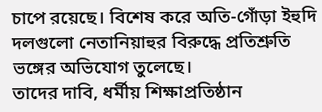চাপে রয়েছে। বিশেষ করে অতি-গোঁড়া ইহুদি দলগুলো নেতানিয়াহুর বিরুদ্ধে প্রতিশ্রুতি ভঙ্গের অভিযোগ তুলেছে।
তাদের দাবি, ধর্মীয় শিক্ষাপ্রতিষ্ঠান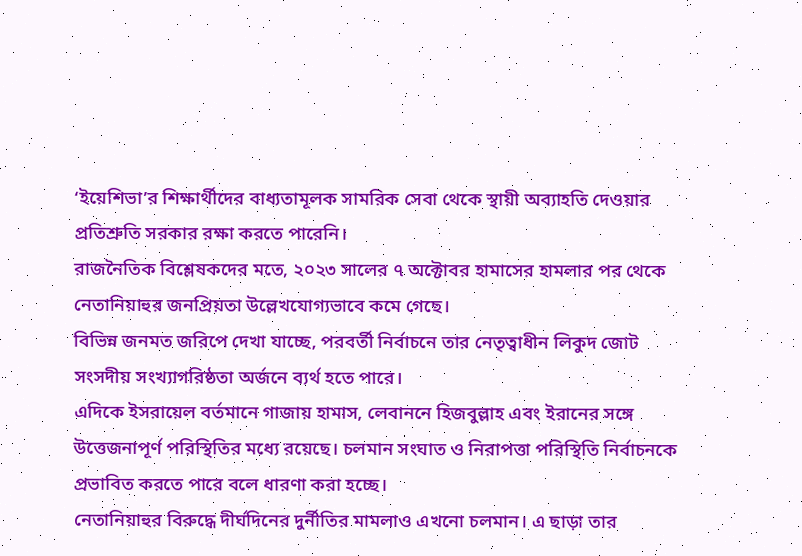‘ইয়েশিভা’র শিক্ষার্থীদের বাধ্যতামূলক সামরিক সেবা থেকে স্থায়ী অব্যাহতি দেওয়ার প্রতিশ্রুতি সরকার রক্ষা করতে পারেনি।
রাজনৈতিক বিশ্লেষকদের মতে, ২০২৩ সালের ৭ অক্টোবর হামাসের হামলার পর থেকে নেতানিয়াহুর জনপ্রিয়তা উল্লেখযোগ্যভাবে কমে গেছে।
বিভিন্ন জনমত জরিপে দেখা যাচ্ছে, পরবর্তী নির্বাচনে তার নেতৃত্বাধীন লিকুদ জোট সংসদীয় সংখ্যাগরিষ্ঠতা অর্জনে ব্যর্থ হতে পারে।
এদিকে ইসরায়েল বর্তমানে গাজায় হামাস, লেবাননে হিজবুল্লাহ এবং ইরানের সঙ্গে উত্তেজনাপূর্ণ পরিস্থিতির মধ্যে রয়েছে। চলমান সংঘাত ও নিরাপত্তা পরিস্থিতি নির্বাচনকে প্রভাবিত করতে পারে বলে ধারণা করা হচ্ছে।
নেতানিয়াহুর বিরুদ্ধে দীর্ঘদিনের দুর্নীতির মামলাও এখনো চলমান। এ ছাড়া তার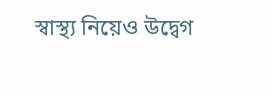স্বাস্থ্য নিয়েও উদ্বেগ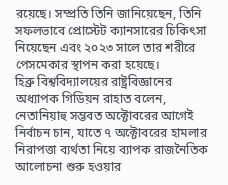রয়েছে। সম্প্রতি তিনি জানিয়েছেন, তিনি সফলভাবে প্রোস্টেট ক্যানসারের চিকিৎসা নিয়েছেন এবং ২০২৩ সালে তার শরীরে পেসমেকার স্থাপন করা হয়েছে।
হিব্রু বিশ্ববিদ্যালয়ের রাষ্ট্রবিজ্ঞানের অধ্যাপক গিডিয়ন রাহাত বলেন, নেতানিয়াহু সম্ভবত অক্টোবরের আগেই নির্বাচন চান, যাতে ৭ অক্টোবরের হামলার নিরাপত্তা ব্যর্থতা নিয়ে ব্যাপক রাজনৈতিক আলোচনা শুরু হওয়ার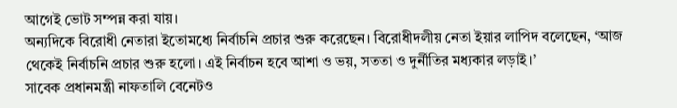আগেই ভোট সম্পন্ন করা যায়।
অন্যদিকে বিরোধী নেতারা ইতোমধ্যে নির্বাচনি প্রচার শুরু করেছেন। বিরোধীদলীয় নেতা ইয়ার লাপিদ বলেছেন, ‘আজ থেকেই নির্বাচনি প্রচার শুরু হলো। এই নির্বাচন হবে আশা ও ভয়, সততা ও দুর্নীতির মধ্যকার লড়াই।’
সাবেক প্রধানমন্ত্রী নাফতালি বেনেটও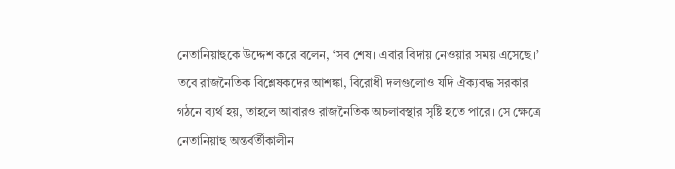নেতানিয়াহুকে উদ্দেশ করে বলেন, ‘সব শেষ। এবার বিদায় নেওয়ার সময় এসেছে।’
তবে রাজনৈতিক বিশ্লেষকদের আশঙ্কা, বিরোধী দলগুলোও যদি ঐক্যবদ্ধ সরকার গঠনে ব্যর্থ হয়, তাহলে আবারও রাজনৈতিক অচলাবস্থার সৃষ্টি হতে পারে। সে ক্ষেত্রে নেতানিয়াহু অন্তর্বর্তীকালীন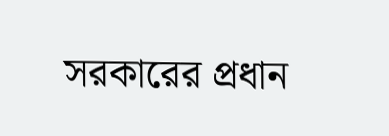সরকারের প্রধান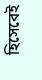হিসেবেই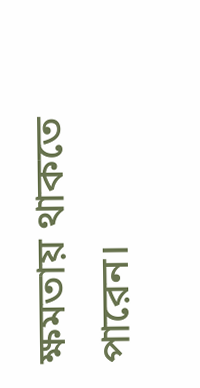ক্ষমতায় থাকতে পারেন।